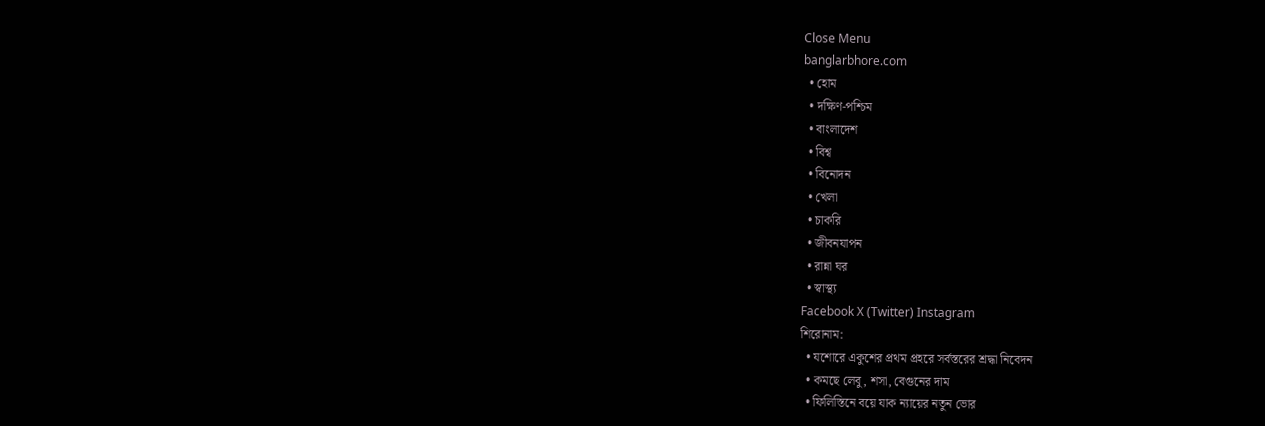Close Menu
banglarbhore.com
  • হোম
  • দক্ষিণ-পশ্চিম
  • বাংলাদেশ
  • বিশ্ব
  • বিনোদন
  • খেলা
  • চাকরি
  • জীবনযাপন
  • রান্না ঘর
  • স্বাস্থ্য
Facebook X (Twitter) Instagram
শিরোনাম:
  • যশোরে একুশের প্রথম প্রহরে সর্বস্তরের শ্রদ্ধা নিবেদন
  • কমছে লেবু, শসা, বেগুনের দাম
  • ফিলিস্তিনে বয়ে যাক ন্যায়ের নতুন ভোর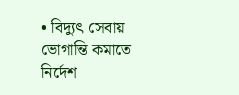• বিদ্যুৎ সেবায় ভোগান্তি কমাতে নির্দেশ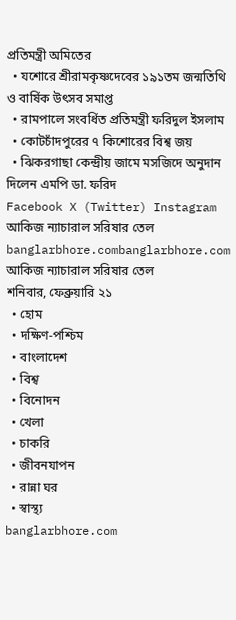প্রতিমন্ত্রী অমিতের
  • যশোরে শ্রীরামকৃষ্ণদেবের ১৯১তম জন্মতিথি ও বার্ষিক উৎসব সমাপ্ত
  • রামপালে সংবর্ধিত প্রতিমন্ত্রী ফরিদুল ইসলাম
  • কোটচাঁদপুরের ৭ কিশোরের বিশ্ব জয়
  • ঝিকরগাছা কেন্দ্রীয় জামে মসজিদে অনুদান দিলেন এমপি ডা. ফরিদ
Facebook X (Twitter) Instagram
আকিজ ন্যাচারাল সরিষার তেল
banglarbhore.combanglarbhore.com
আকিজ ন্যাচারাল সরিষার তেল
শনিবার, ফেব্রুয়ারি ২১
  • হোম
  • দক্ষিণ-পশ্চিম
  • বাংলাদেশ
  • বিশ্ব
  • বিনোদন
  • খেলা
  • চাকরি
  • জীবনযাপন
  • রান্না ঘর
  • স্বাস্থ্য
banglarbhore.com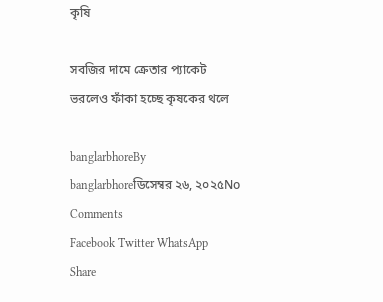কৃষি

সবজির দামে ক্রেতার প্যাকেট ভরলেও ফাঁকা হচ্ছে কৃষকের থলে

banglarbhoreBy banglarbhoreডিসেম্বর ২৬, ২০২৫No Comments
Facebook Twitter WhatsApp
Share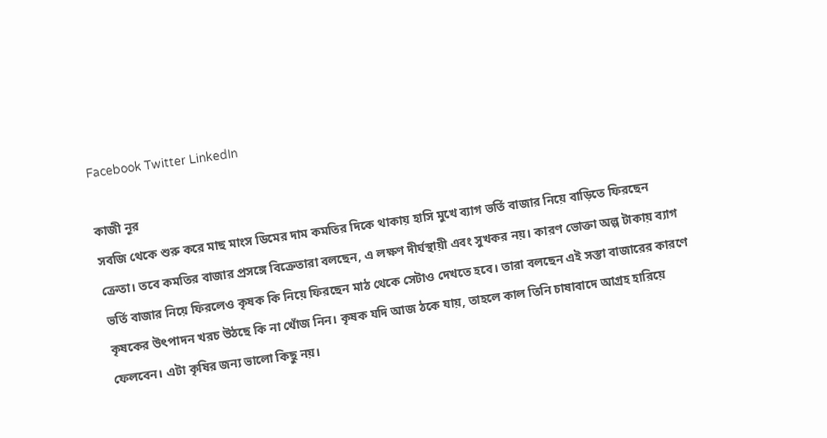Facebook Twitter LinkedIn

কাজী নূর
সবজি থেকে শুরু করে মাছ মাংস ডিমের দাম কমতির দিকে থাকায় হাসি মুখে ব্যাগ ভর্তি বাজার নিয়ে বাড়িতে ফিরছেন ক্রেতা। তবে কমতির বাজার প্রসঙ্গে বিক্রেতারা বলছেন, এ লক্ষণ দীর্ঘস্থায়ী এবং সুখকর নয়। কারণ ভোক্তা অল্প টাকায় ব্যাগ ভর্তি বাজার নিয়ে ফিরলেও কৃষক কি নিয়ে ফিরছেন মাঠ থেকে সেটাও দেখতে হবে। তারা বলছেন এই সস্তা বাজারের কারণে কৃষকের উৎপাদন খরচ উঠছে কি না খোঁজ নিন। কৃষক যদি আজ ঠকে যায়, তাহলে কাল তিনি চাষাবাদে আগ্রহ হারিয়ে ফেলবেন। এটা কৃষির জন্য ভালো কিছু নয়।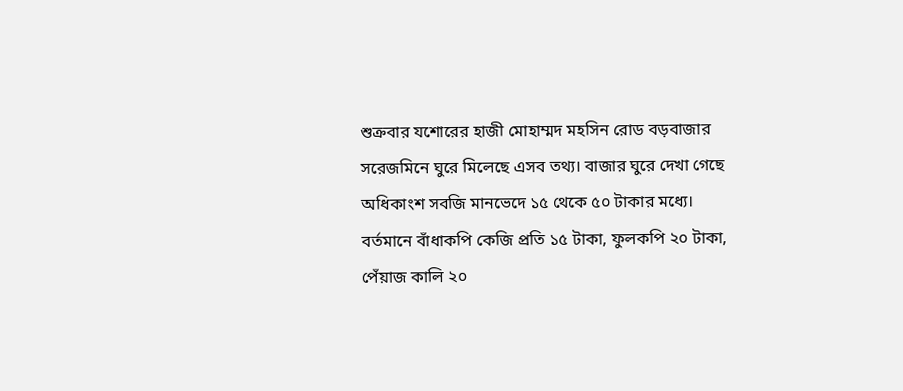শুক্রবার যশোরের হাজী মোহাম্মদ মহসিন রোড বড়বাজার সরেজমিনে ঘুরে মিলেছে এসব তথ্য। বাজার ঘুরে দেখা গেছে অধিকাংশ সবজি মানভেদে ১৫ থেকে ৫০ টাকার মধ্যে। বর্তমানে বাঁধাকপি কেজি প্রতি ১৫ টাকা, ফুলকপি ২০ টাকা, পেঁয়াজ কালি ২০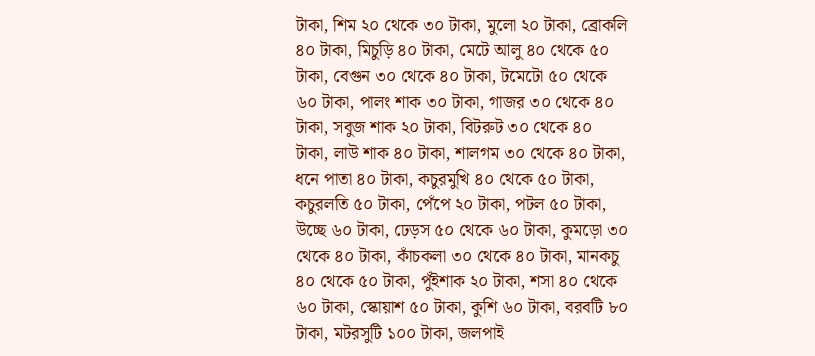টাকা, শিম ২০ থেকে ৩০ টাকা, মুলো ২০ টাকা, ব্রোকলি ৪০ টাকা, মিচুড়ি ৪০ টাকা, মেটে আলু ৪০ থেকে ৫০ টাকা, বেগুন ৩০ থেকে ৪০ টাকা, টমেটো ৫০ থেকে ৬০ টাকা, পালং শাক ৩০ টাকা, গাজর ৩০ থেকে ৪০ টাকা, সবুজ শাক ২০ টাকা, বিটরুট ৩০ থেকে ৪০ টাকা, লাউ শাক ৪০ টাকা, শালগম ৩০ থেকে ৪০ টাকা, ধনে পাতা ৪০ টাকা, কচুরমুখি ৪০ থেকে ৫০ টাকা, কচুরলতি ৫০ টাকা, পেঁপে ২০ টাকা, পটল ৫০ টাকা, উচ্ছে ৬০ টাকা, ঢেড়স ৫০ থেকে ৬০ টাকা, কুমড়ো ৩০ থেকে ৪০ টাকা, কাঁচকলা ৩০ থেকে ৪০ টাকা, মানকচু ৪০ থেকে ৫০ টাকা, পুঁইশাক ২০ টাকা, শসা ৪০ থেকে ৬০ টাকা, স্কোয়াশ ৫০ টাকা, কুশি ৬০ টাকা, বরবটি ৮০ টাকা, মটরসুটি ১০০ টাকা, জলপাই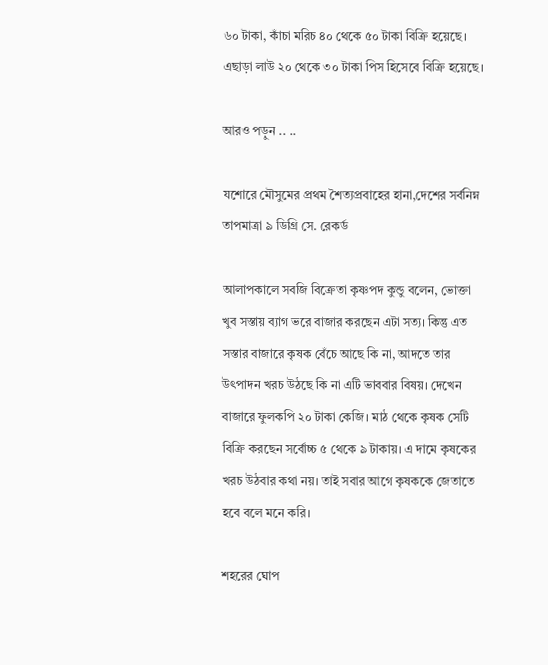৬০ টাকা, কাঁচা মরিচ ৪০ থেকে ৫০ টাকা বিক্রি হয়েছে। এছাড়া লাউ ২০ থেকে ৩০ টাকা পিস হিসেবে বিক্রি হয়েছে।

আরও পড়ুন .. ..

যশোরে মৌসুমের প্রথম শৈত্যপ্রবাহের হানা,দেশের সর্বনিম্ন তাপমাত্রা ৯ ডিগ্রি সে. রেকর্ড

আলাপকালে সবজি বিক্রেতা কৃষ্ণপদ কুন্ডু বলেন, ভোক্তা খুব সস্তায় ব্যাগ ভরে বাজার করছেন এটা সত্য। কিন্তু এত সস্তার বাজারে কৃষক বেঁচে আছে কি না, আদতে তার উৎপাদন খরচ উঠছে কি না এটি ভাববার বিষয়। দেখেন বাজারে ফুলকপি ২০ টাকা কেজি। মাঠ থেকে কৃষক সেটি বিক্রি করছেন সর্বোচ্চ ৫ থেকে ৯ টাকায়। এ দামে কৃষকের খরচ উঠবার কথা নয়। তাই সবার আগে কৃষককে জেতাতে হবে বলে মনে করি।

শহরের ঘোপ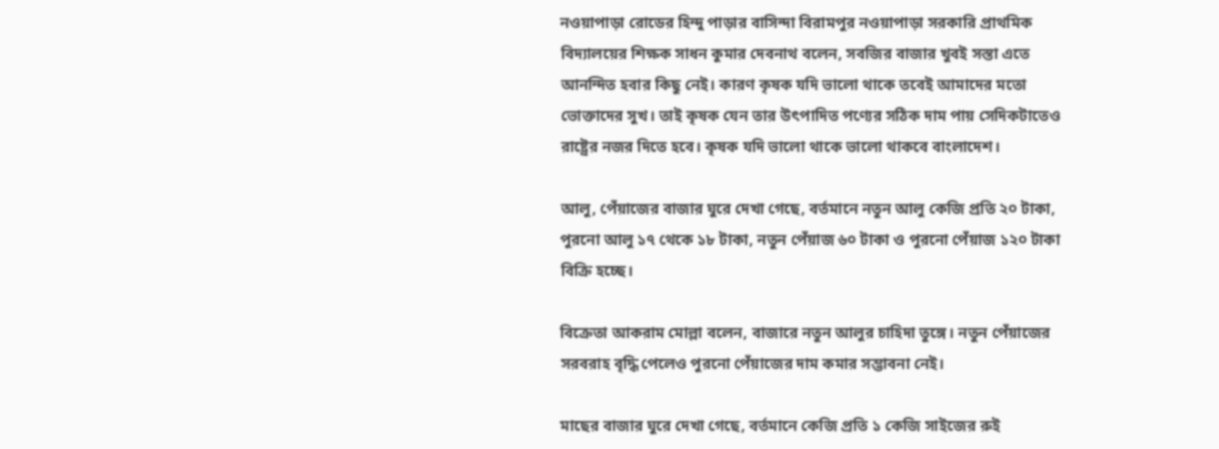নওয়াপাড়া রোডের হিন্দু পাড়ার বাসিন্দা বিরামপুর নওয়াপাড়া সরকারি প্রাথমিক বিদ্যালয়ের শিক্ষক সাধন কুমার দেবনাথ বলেন, সবজির বাজার খুবই সস্তা এতে আনন্দিত হবার কিছু নেই। কারণ কৃষক যদি ভালো থাকে তবেই আমাদের মতো ভোক্তাদের সুখ। তাই কৃষক যেন তার উৎপাদিত পণ্যের সঠিক দাম পায় সেদিকটাতেও রাষ্ট্রের নজর দিতে হবে। কৃষক যদি ভালো থাকে ভালো থাকবে বাংলাদেশ।

আলু, পেঁয়াজের বাজার ঘুরে দেখা গেছে, বর্তমানে নতুন আলু কেজি প্রতি ২০ টাকা, পুরনো আলু ১৭ থেকে ১৮ টাকা, নতুন পেঁয়াজ ৬০ টাকা ও পুরনো পেঁয়াজ ১২০ টাকা বিক্রি হচ্ছে।

বিক্রেতা আকরাম মোল্লা বলেন, বাজারে নতুন আলুর চাহিদা তুঙ্গে। নতুন পেঁয়াজের সরবরাহ বৃদ্ধি পেলেও পুরনো পেঁয়াজের দাম কমার সম্ভাবনা নেই।

মাছের বাজার ঘুরে দেখা গেছে, বর্তমানে কেজি প্রতি ১ কেজি সাইজের রুই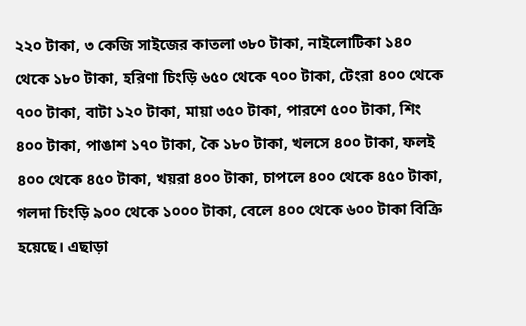২২০ টাকা, ৩ কেজি সাইজের কাতলা ৩৮০ টাকা, নাইলোটিকা ১৪০ থেকে ১৮০ টাকা, হরিণা চিংড়ি ৬৫০ থেকে ৭০০ টাকা, টেংরা ৪০০ থেকে ৭০০ টাকা, বাটা ১২০ টাকা, মায়া ৩৫০ টাকা, পারশে ৫০০ টাকা, শিং ৪০০ টাকা, পাঙাশ ১৭০ টাকা, কৈ ১৮০ টাকা, খলসে ৪০০ টাকা, ফলই ৪০০ থেকে ৪৫০ টাকা, খয়রা ৪০০ টাকা, চাপলে ৪০০ থেকে ৪৫০ টাকা, গলদা চিংড়ি ৯০০ থেকে ১০০০ টাকা, বেলে ৪০০ থেকে ৬০০ টাকা বিক্রি হয়েছে। এছাড়া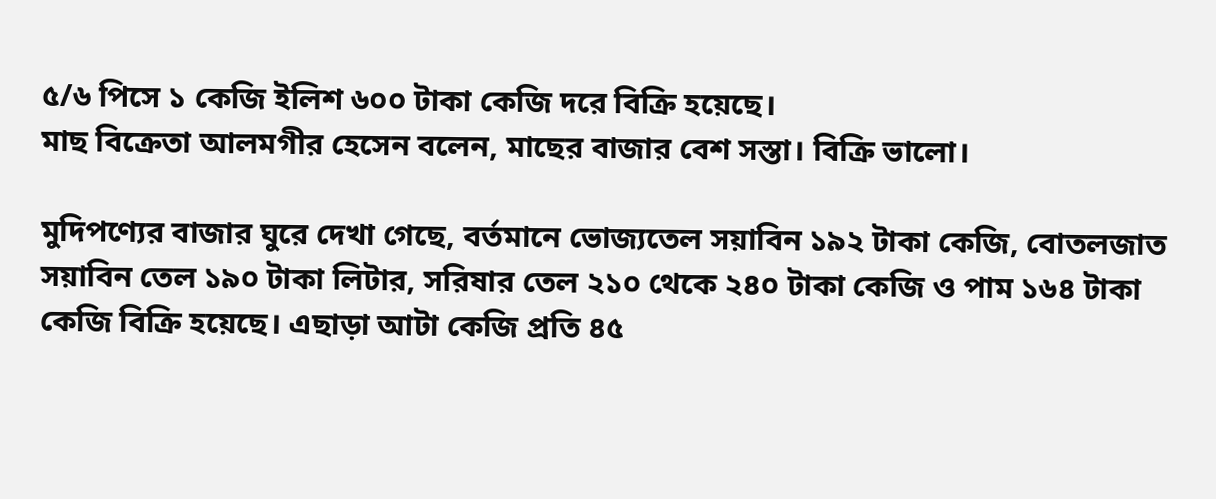৫/৬ পিসে ১ কেজি ইলিশ ৬০০ টাকা কেজি দরে বিক্রি হয়েছে।
মাছ বিক্রেতা আলমগীর হেসেন বলেন, মাছের বাজার বেশ সস্তা। বিক্রি ভালো।

মুদিপণ্যের বাজার ঘুরে দেখা গেছে, বর্তমানে ভোজ্যতেল সয়াবিন ১৯২ টাকা কেজি, বোতলজাত সয়াবিন তেল ১৯০ টাকা লিটার, সরিষার তেল ২১০ থেকে ২৪০ টাকা কেজি ও পাম ১৬৪ টাকা কেজি বিক্রি হয়েছে। এছাড়া আটা কেজি প্রতি ৪৫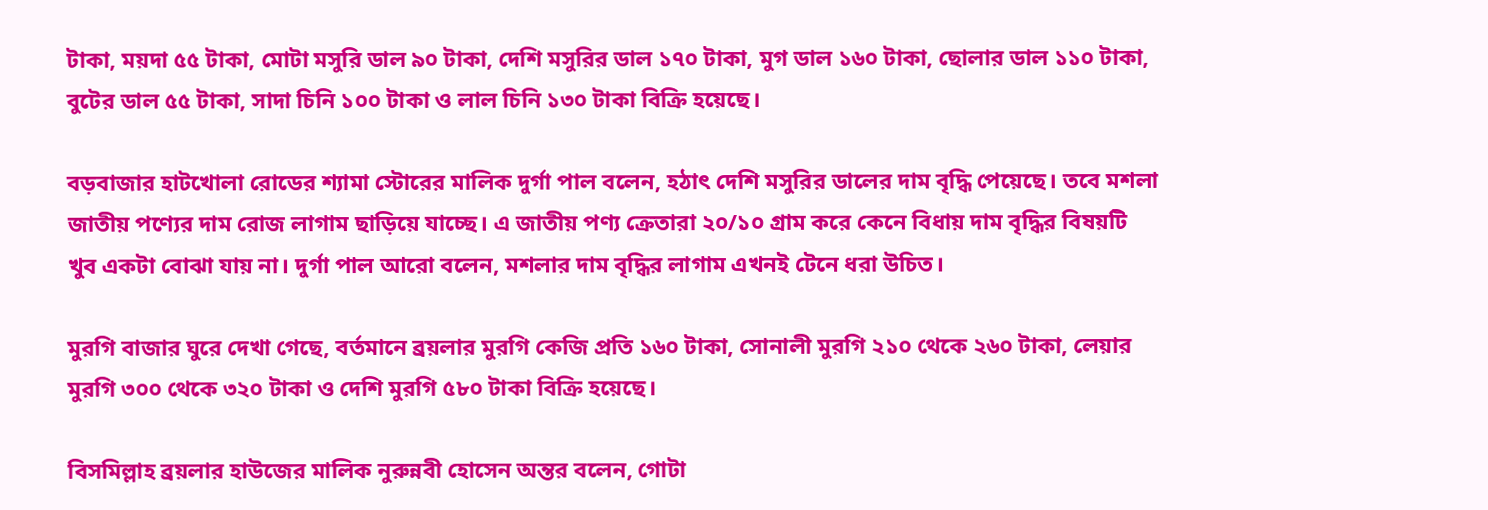টাকা, ময়দা ৫৫ টাকা, মোটা মসুরি ডাল ৯০ টাকা, দেশি মসুরির ডাল ১৭০ টাকা, মুগ ডাল ১৬০ টাকা, ছোলার ডাল ১১০ টাকা, বুটের ডাল ৫৫ টাকা, সাদা চিনি ১০০ টাকা ও লাল চিনি ১৩০ টাকা বিক্রি হয়েছে।

বড়বাজার হাটখোলা রোডের শ্যামা স্টোরের মালিক দুর্গা পাল বলেন, হঠাৎ দেশি মসুরির ডালের দাম বৃদ্ধি পেয়েছে। তবে মশলা জাতীয় পণ্যের দাম রোজ লাগাম ছাড়িয়ে যাচ্ছে। এ জাতীয় পণ্য ক্রেতারা ২০/১০ গ্রাম করে কেনে বিধায় দাম বৃদ্ধির বিষয়টি খুব একটা বোঝা যায় না। দুর্গা পাল আরো বলেন, মশলার দাম বৃদ্ধির লাগাম এখনই টেনে ধরা উচিত।

মুরগি বাজার ঘুরে দেখা গেছে, বর্তমানে ব্রয়লার মুরগি কেজি প্রতি ১৬০ টাকা, সোনালী মুরগি ২১০ থেকে ২৬০ টাকা, লেয়ার মুরগি ৩০০ থেকে ৩২০ টাকা ও দেশি মুরগি ৫৮০ টাকা বিক্রি হয়েছে।

বিসমিল্লাহ ব্রয়লার হাউজের মালিক নুরুন্নবী হোসেন অন্তর বলেন, গোটা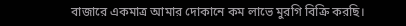বাজারে একমাত্র আমার দোকানে কম লাভে মুরগি বিক্রি করছি।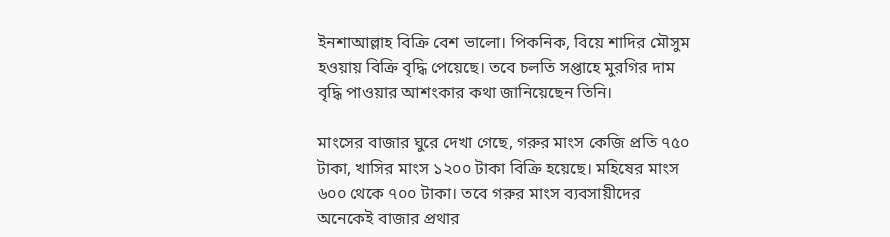ইনশাআল্লাহ বিক্রি বেশ ভালো। পিকনিক, বিয়ে শাদির মৌসুম হওয়ায় বিক্রি বৃদ্ধি পেয়েছে। তবে চলতি সপ্তাহে মুরগির দাম বৃদ্ধি পাওয়ার আশংকার কথা জানিয়েছেন তিনি।

মাংসের বাজার ঘুরে দেখা গেছে, গরুর মাংস কেজি প্রতি ৭৫০ টাকা, খাসির মাংস ১২০০ টাকা বিক্রি হয়েছে। মহিষের মাংস ৬০০ থেকে ৭০০ টাকা। তবে গরুর মাংস ব্যবসায়ীদের অনেকেই বাজার প্রথার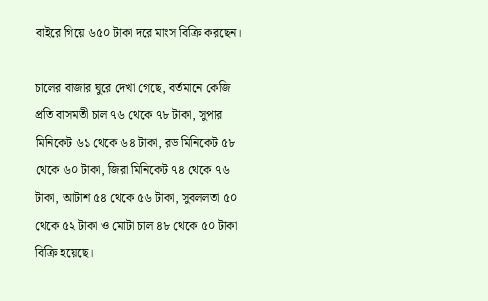বাইরে গিয়ে ৬৫০ টাকা দরে মাংস বিক্রি করছেন।

চালের বাজার ঘুরে দেখা গেছে, বর্তমানে কেজি প্রতি বাসমতী চাল ৭৬ থেকে ৭৮ টাকা, সুপার মিনিকেট ৬১ থেকে ৬৪ টাকা, রড মিনিকেট ৫৮ থেকে ৬০ টাকা, জিরা মিনিকেট ৭৪ থেকে ৭৬ টাকা, আটাশ ৫৪ থেকে ৫৬ টাকা, সুবললতা ৫০ থেকে ৫২ টাকা ও মোটা চাল ৪৮ থেকে ৫০ টাকা বিক্রি হয়েছে।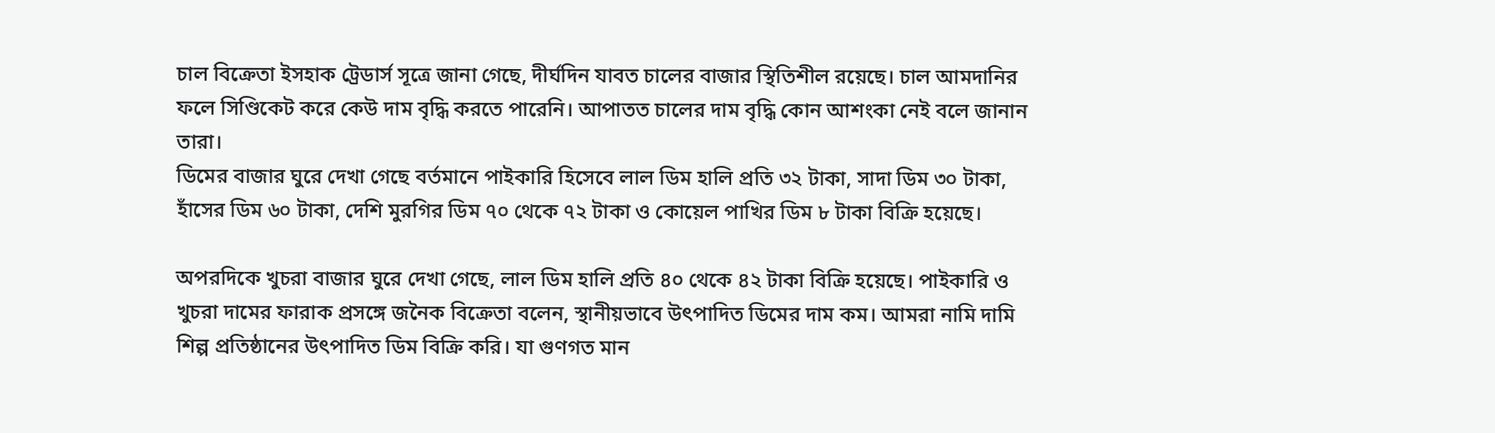চাল বিক্রেতা ইসহাক ট্রেডার্স সূত্রে জানা গেছে, দীর্ঘদিন যাবত চালের বাজার স্থিতিশীল রয়েছে। চাল আমদানির ফলে সিণ্ডিকেট করে কেউ দাম বৃদ্ধি করতে পারেনি। আপাতত চালের দাম বৃদ্ধি কোন আশংকা নেই বলে জানান তারা।
ডিমের বাজার ঘুরে দেখা গেছে বর্তমানে পাইকারি হিসেবে লাল ডিম হালি প্রতি ৩২ টাকা, সাদা ডিম ৩০ টাকা, হাঁসের ডিম ৬০ টাকা, দেশি মুরগির ডিম ৭০ থেকে ৭২ টাকা ও কোয়েল পাখির ডিম ৮ টাকা বিক্রি হয়েছে।

অপরদিকে খুচরা বাজার ঘুরে দেখা গেছে, লাল ডিম হালি প্রতি ৪০ থেকে ৪২ টাকা বিক্রি হয়েছে। পাইকারি ও খুচরা দামের ফারাক প্রসঙ্গে জনৈক বিক্রেতা বলেন, স্থানীয়ভাবে উৎপাদিত ডিমের দাম কম। আমরা নামি দামি শিল্প প্রতিষ্ঠানের উৎপাদিত ডিম বিক্রি করি। যা গুণগত মান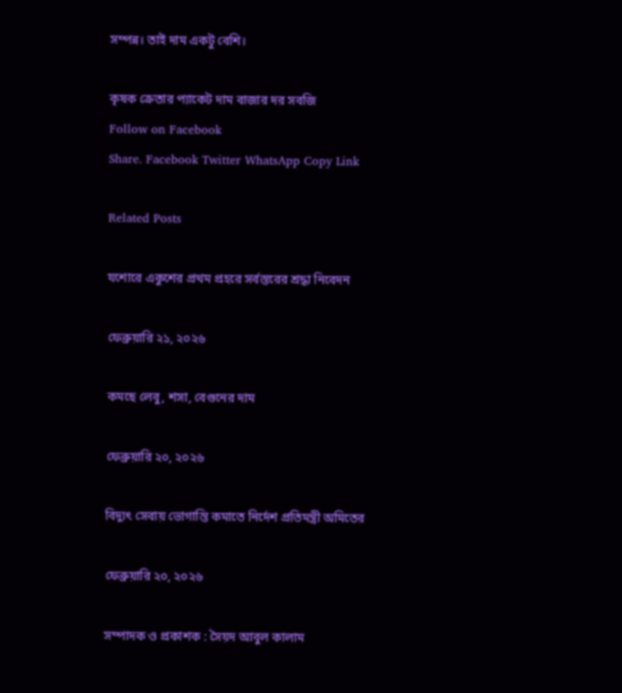সম্পন্ন। তাই দাম একটু বেশি।

কৃষক ক্রেতার প্যাকেট দাম বাজার দর সবজি
Follow on Facebook
Share. Facebook Twitter WhatsApp Copy Link

Related Posts

যশোরে একুশের প্রথম প্রহরে সর্বস্তরের শ্রদ্ধা নিবেদন

ফেব্রুয়ারি ২১, ২০২৬

কমছে লেবু, শসা, বেগুনের দাম

ফেব্রুয়ারি ২০, ২০২৬

বিদ্যুৎ সেবায় ভোগান্তি কমাতে নির্দেশ প্রতিমন্ত্রী অমিতের

ফেব্রুয়ারি ২০, ২০২৬

সম্পাদক ও প্রকাশক : সৈয়দ আবুল কালাম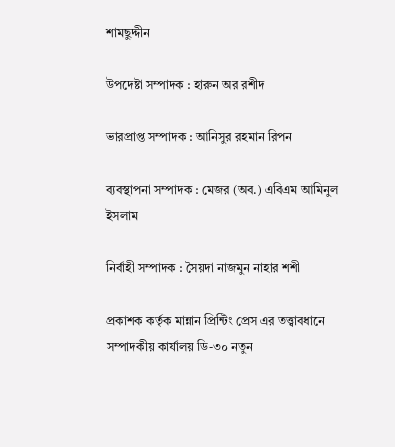শামছুদ্দীন

উপদেষ্টা সম্পাদক : হারুন অর রশীদ

ভারপ্রাপ্ত সম্পাদক : আনিসুর রহমান রিপন

ব্যবস্থাপনা সম্পাদক : মেজর (অব.) এবিএম আমিনুল ইসলাম

নির্বাহী সম্পাদক : সৈয়দা নাজমুন নাহার শশী

প্রকাশক কর্তৃক মান্নান প্রিন্টিং প্রেস এর তত্ত্বাবধানে সম্পাদকীয় কার্যালয় ডি-৩০ নতুন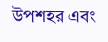উপশহর এবং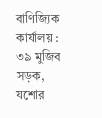বাণিজ্যিক কার্যালয় : ৩৯ মুজিব সড়ক, যশোর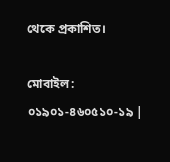থেকে প্রকাশিত।

মোবাইল: ০১৯০১-৪৬০৫১০-১৯ |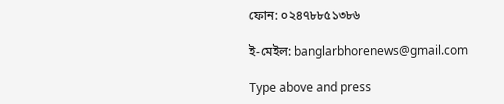ফোন: ০২৪৭৮৮৫১৩৮৬

ই-মেইল: banglarbhorenews@gmail.com

Type above and press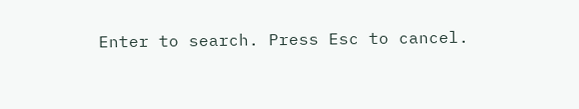Enter to search. Press Esc to cancel.